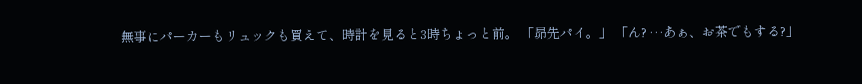無事にパーカーもリュックも買えて、時計を見ると3時ちょっと前。 「昴先パイ。」 「ん? …あぁ、お茶でもする?」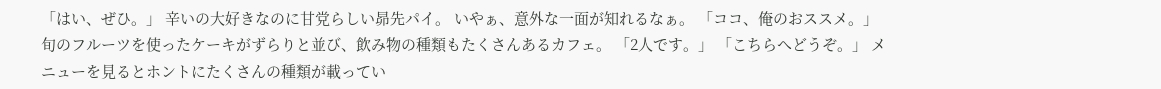「はい、ぜひ。」 辛いの大好きなのに甘党らしい昴先パイ。 いやぁ、意外な一面が知れるなぁ。 「ココ、俺のおススメ。」 旬のフルーツを使ったケーキがずらりと並び、飲み物の種類もたくさんあるカフェ。 「2人です。」 「こちらへどうぞ。」 メニューを見るとホントにたくさんの種類が載ってい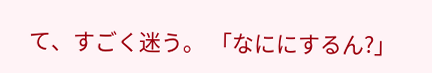て、すごく迷う。 「なににするん?」